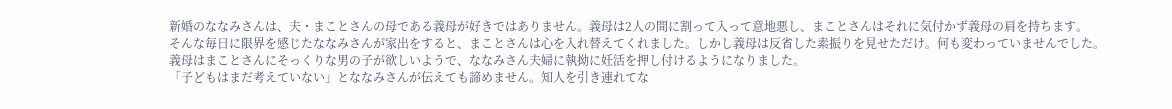新婚のななみさんは、夫・まことさんの母である義母が好きではありません。義母は2人の間に割って入って意地悪し、まことさんはそれに気付かず義母の肩を持ちます。
そんな毎日に限界を感じたななみさんが家出をすると、まことさんは心を入れ替えてくれました。しかし義母は反省した素振りを見せただけ。何も変わっていませんでした。
義母はまことさんにそっくりな男の子が欲しいようで、ななみさん夫婦に執拗に妊活を押し付けるようになりました。
「子どもはまだ考えていない」とななみさんが伝えても諦めません。知人を引き連れてな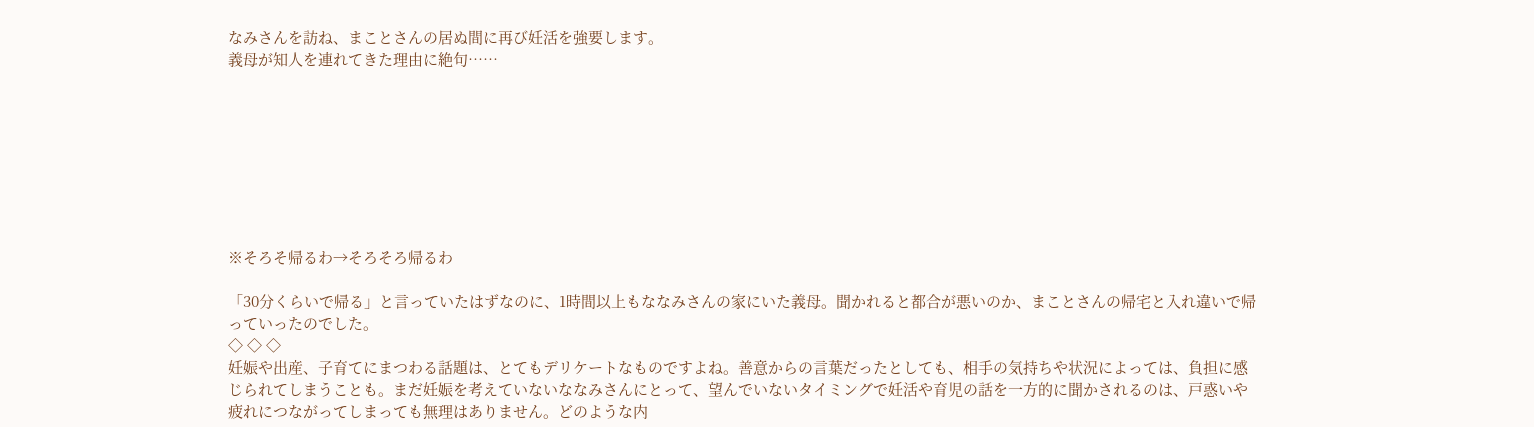なみさんを訪ね、まことさんの居ぬ間に再び妊活を強要します。
義母が知人を連れてきた理由に絶句……








※そろそ帰るわ→そろそろ帰るわ

「30分くらいで帰る」と言っていたはずなのに、1時間以上もななみさんの家にいた義母。聞かれると都合が悪いのか、まことさんの帰宅と入れ違いで帰っていったのでした。
◇ ◇ ◇
妊娠や出産、子育てにまつわる話題は、とてもデリケートなものですよね。善意からの言葉だったとしても、相手の気持ちや状況によっては、負担に感じられてしまうことも。まだ妊娠を考えていないななみさんにとって、望んでいないタイミングで妊活や育児の話を一方的に聞かされるのは、戸惑いや疲れにつながってしまっても無理はありません。どのような内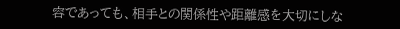容であっても、相手との関係性や距離感を大切にしな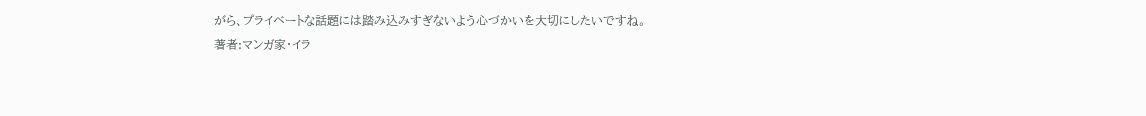がら、プライベートな話題には踏み込みすぎないよう心づかいを大切にしたいですね。
著者:マンガ家・イラ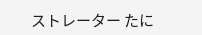ストレーター たに